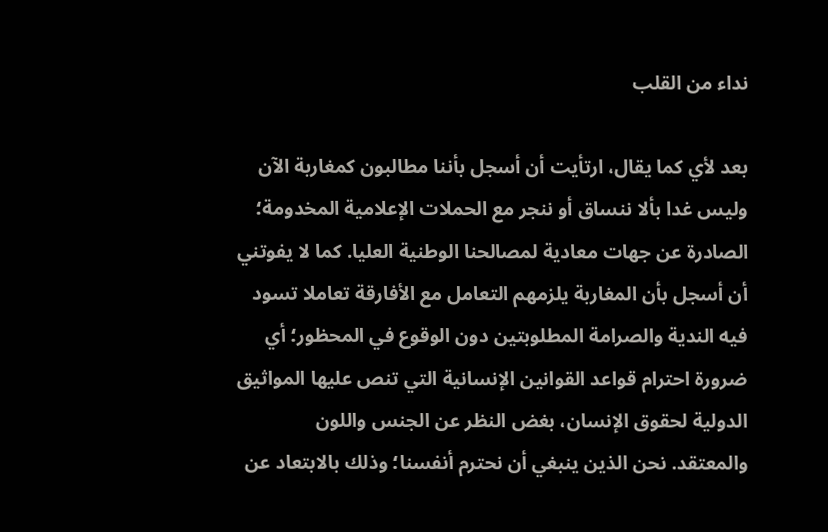نداء من القلب

بعد لأي كما يقال، ارتأيت أن أسجل بأننا مطالبون كمغاربة الآن وليس غدا بألا ننساق أو ننجر مع الحملات الإعلامية المخدومة؛ الصادرة عن جهات معادية لمصالحنا الوطنية العليا. كما لا يفوتني أن أسجل بأن المغاربة يلزمهم التعامل مع الأفارقة تعاملا تسود فيه الندية والصرامة المطلوبتين دون الوقوع في المحظور؛ أي ضرورة احترام قواعد القوانين الإنسانية التي تنص عليها المواثيق الدولية لحقوق الإنسان، بغض النظر عن الجنس واللون والمعتقد. نحن الذين ينبغي أن نحترم أنفسنا؛ وذلك بالابتعاد عن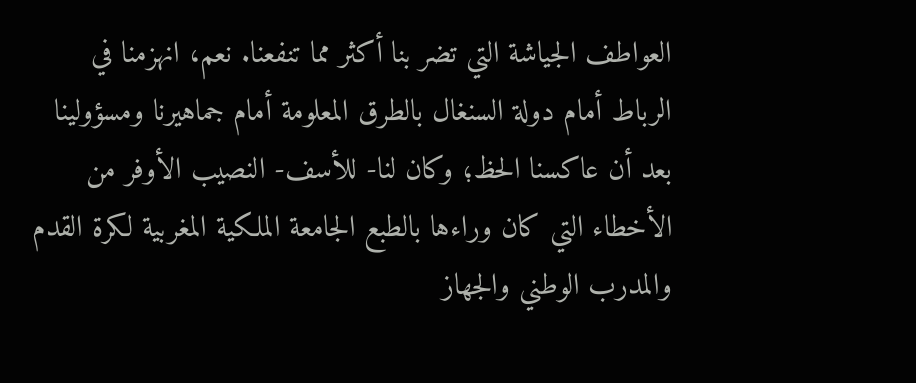العواطف الجياشة التي تضر بنا أكثر مما تنفعنا. نعم، انهزمنا في الرباط أمام دولة السنغال بالطرق المعلومة أمام جماهيرنا ومسؤولينا بعد أن عاكسنا الحظ؛ وكان لنا- للأسف- النصيب الأوفر من الأخطاء التي كان وراءها بالطبع الجامعة الملكية المغربية لكرة القدم والمدرب الوطني والجهاز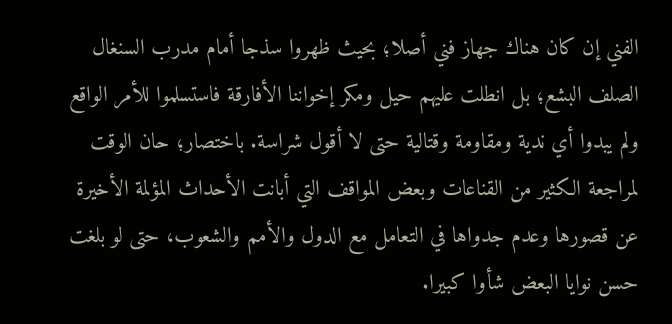الفني إن كان هناك جهاز فني أصلا؛ بحيث ظهروا سذجا أمام مدرب السنغال الصلف البشع؛ بل انطلت عليهم حيل ومكر إخواننا الأفارقة فاستسلموا للأمر الواقع ولم يبدوا أي ندية ومقاومة وقتالية حتى لا أقول شراسة. باختصار؛ حان الوقت لمراجعة الكثير من القناعات وبعض المواقف التي أبانت الأحداث المؤلمة الأخيرة عن قصورها وعدم جدواها في التعامل مع الدول والأمم والشعوب، حتى لو بلغت حسن نوايا البعض شأوا كبيرا.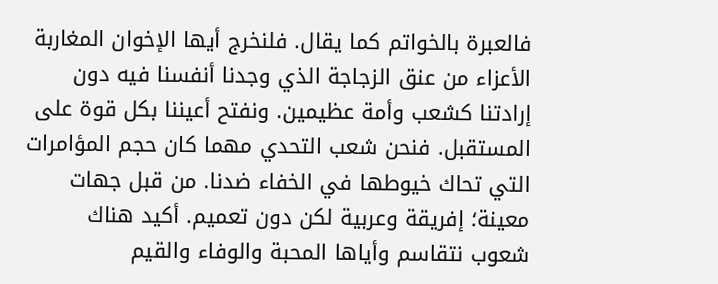فالعبرة بالخواتم كما يقال. فلنخرج أيها الإخوان المغاربة الأعزاء من عنق الزجاجة الذي وجدنا أنفسنا فيه دون إرادتنا كشعب وأمة عظيمين. ونفتح أعيننا بكل قوة على المستقبل. فنحن شعب التحدي مهما كان حجم المؤامرات التي تحاك خيوطها في الخفاء ضدنا. من قبل جهات معينة؛ إفريقة وعربية لكن دون تعميم. أكيد هناك شعوب نتقاسم وأياها المحبة والوفاء والقيم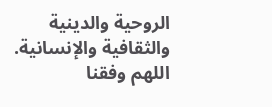الروحية والدينية والثقافية والإنسانية. اللهم وفقنا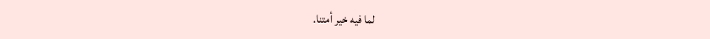لما فيه خير أمتنا.